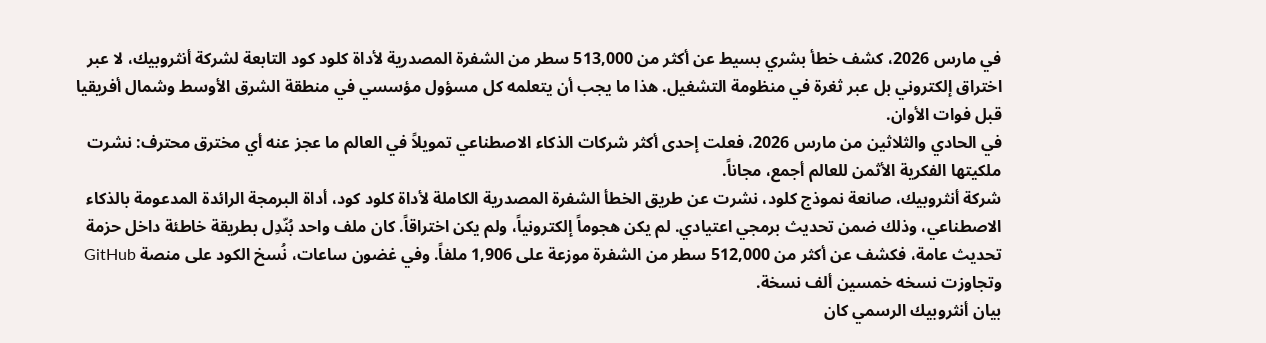في مارس 2026، كشف خطأ بشري بسيط عن أكثر من 513,000 سطر من الشفرة المصدرية لأداة كلود كود التابعة لشركة أنثروبيك، لا عبر اختراق إلكتروني بل عبر ثغرة في منظومة التشغيل. هذا ما يجب أن يتعلمه كل مسؤول مؤسسي في منطقة الشرق الأوسط وشمال أفريقيا قبل فوات الأوان.
في الحادي والثلاثين من مارس 2026، فعلت إحدى أكثر شركات الذكاء الاصطناعي تمويلاً في العالم ما عجز عنه أي مخترق محترف: نشرت ملكيتها الفكرية الأثمن للعالم أجمع، مجاناً.
شركة أنثروبيك، صانعة نموذج كلود، نشرت عن طريق الخطأ الشفرة المصدرية الكاملة لأداة كلود كود، أداة البرمجة الرائدة المدعومة بالذكاء الاصطناعي، وذلك ضمن تحديث برمجي اعتيادي. لم يكن هجوماً إلكترونياً، ولم يكن اختراقاً. كان ملف واحد بُنّدِل بطريقة خاطئة داخل حزمة تحديث عامة، فكشف عن أكثر من 512,000 سطر من الشفرة موزعة على 1,906 ملفاً. وفي غضون ساعات، نُسخ الكود على منصة GitHub وتجاوزت نسخه خمسين ألف نسخة.
بيان أنثروبيك الرسمي كان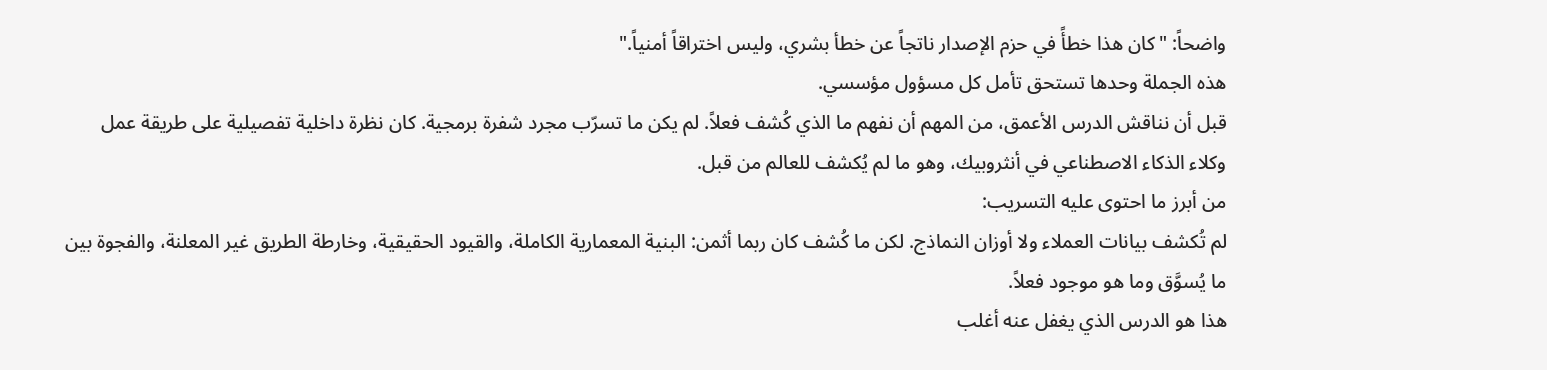واضحاً: "كان هذا خطأً في حزم الإصدار ناتجاً عن خطأ بشري، وليس اختراقاً أمنياً."
هذه الجملة وحدها تستحق تأمل كل مسؤول مؤسسي.
قبل أن نناقش الدرس الأعمق، من المهم أن نفهم ما الذي كُشف فعلاً. لم يكن ما تسرّب مجرد شفرة برمجية. كان نظرة داخلية تفصيلية على طريقة عمل وكلاء الذكاء الاصطناعي في أنثروبيك، وهو ما لم يُكشف للعالم من قبل.
من أبرز ما احتوى عليه التسريب:
لم تُكشف بيانات العملاء ولا أوزان النماذج. لكن ما كُشف كان ربما أثمن: البنية المعمارية الكاملة، والقيود الحقيقية، وخارطة الطريق غير المعلنة، والفجوة بين ما يُسوَّق وما هو موجود فعلاً.
هذا هو الدرس الذي يغفل عنه أغلب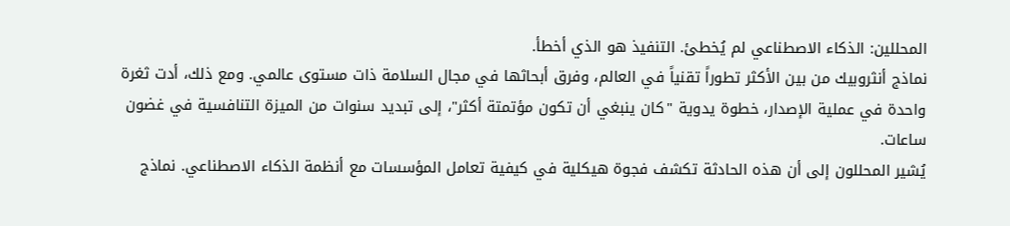المحللين: الذكاء الاصطناعي لم يُخطئ. التنفيذ هو الذي أخطأ.
نماذج أنثروبيك من بين الأكثر تطوراً تقنياً في العالم، وفرق أبحاثها في مجال السلامة ذات مستوى عالمي. ومع ذلك، أدت ثغرة واحدة في عملية الإصدار، خطوة يدوية "كان ينبغي أن تكون مؤتمتة أكثر"، إلى تبديد سنوات من الميزة التنافسية في غضون ساعات.
يُشير المحللون إلى أن هذه الحادثة تكشف فجوة هيكلية في كيفية تعامل المؤسسات مع أنظمة الذكاء الاصطناعي. نماذج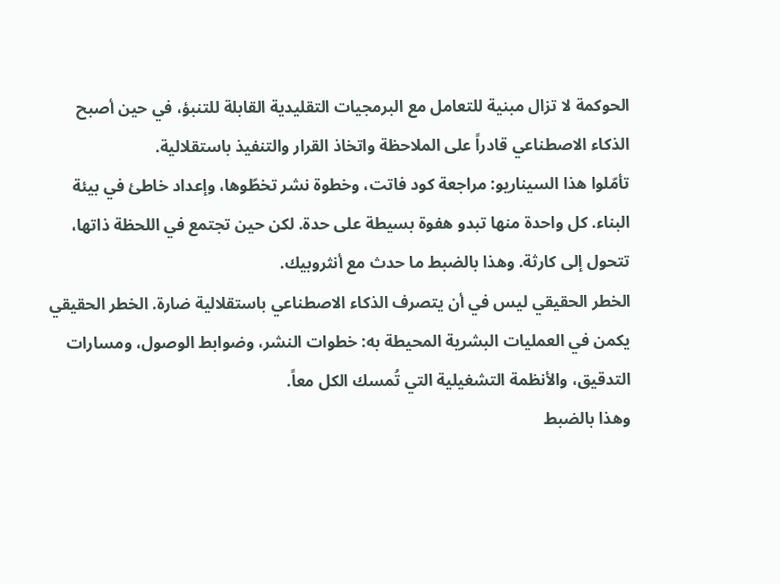الحوكمة لا تزال مبنية للتعامل مع البرمجيات التقليدية القابلة للتنبؤ، في حين أصبح الذكاء الاصطناعي قادراً على الملاحظة واتخاذ القرار والتنفيذ باستقلالية.
تأمّلوا هذا السيناريو: مراجعة كود فاتت، وخطوة نشر تخطّوها، وإعداد خاطئ في بيئة البناء. كل واحدة منها تبدو هفوة بسيطة على حدة. لكن حين تجتمع في اللحظة ذاتها، تتحول إلى كارثة. وهذا بالضبط ما حدث مع أنثروبيك.
الخطر الحقيقي ليس في أن يتصرف الذكاء الاصطناعي باستقلالية ضارة. الخطر الحقيقي يكمن في العمليات البشرية المحيطة به: خطوات النشر، وضوابط الوصول، ومسارات التدقيق، والأنظمة التشغيلية التي تُمسك الكل معاً.
وهذا بالضبط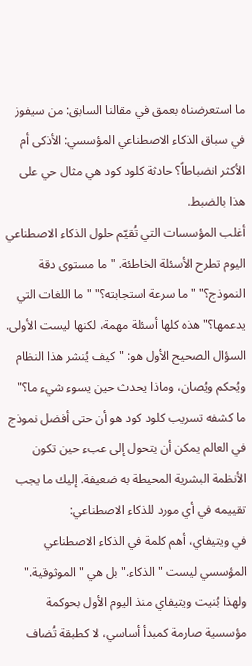ما استعرضناه بعمق في مقالنا السابق: من سيفوز في سباق الذكاء الاصطناعي المؤسسي: الأذكى أم الأكثر انضباطاً؟ حادثة كلود كود هي مثال حي على هذا بالضبط.
أغلب المؤسسات التي تُقيّم حلول الذكاء الاصطناعي اليوم تطرح الأسئلة الخاطئة. "ما مستوى دقة النموذج؟" "ما سرعة استجابته؟" "ما اللغات التي يدعمها؟" هذه كلها أسئلة مهمة، لكنها ليست الأولى.
السؤال الصحيح الأول هو: "كيف يُنشر هذا النظام ويُحكم ويُصان، وماذا يحدث حين يسوء شيء ما؟"
ما كشفه تسريب كلود كود هو أن حتى أفضل نموذج في العالم يمكن أن يتحول إلى عبء حين تكون الأنظمة البشرية المحيطة به ضعيفة. إليك ما يجب تقييمه في أي مورد للذكاء الاصطناعي:
في ويتيفاي، أهم كلمة في الذكاء الاصطناعي المؤسسي ليست "الذكاء." بل هي "الموثوقية."
ولهذا بُنيت ويتيفاي منذ اليوم الأول بحوكمة مؤسسية صارمة كمبدأ أساسي، لا كطبقة تُضاف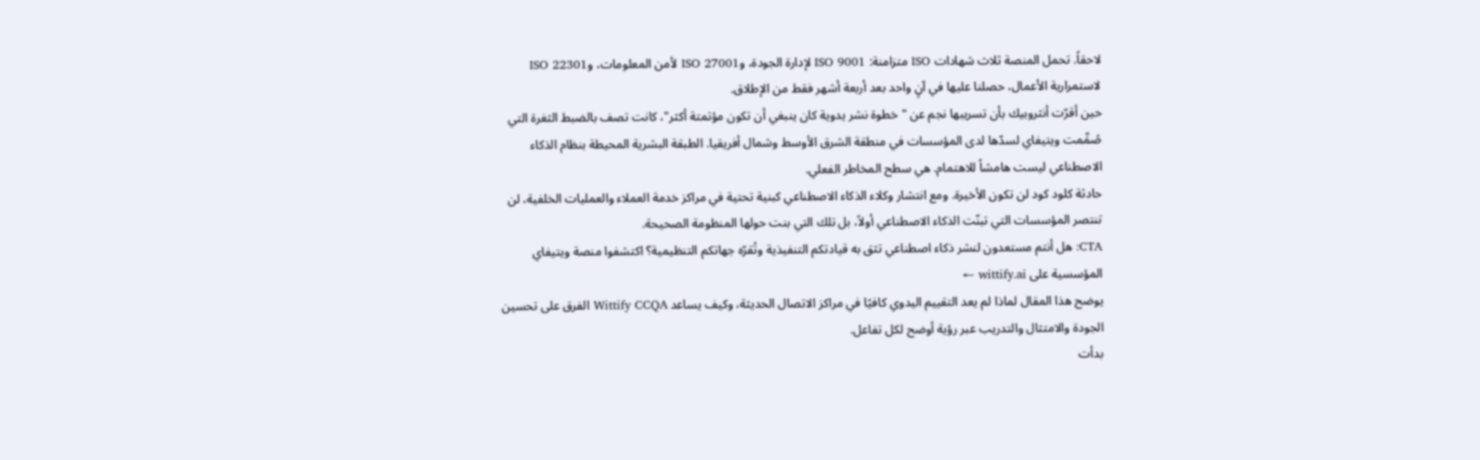لاحقاً. تحمل المنصة ثلاث شهادات ISO متزامنة: ISO 9001 لإدارة الجودة، وISO 27001 لأمن المعلومات، وISO 22301 لاستمرارية الأعمال، حصلنا عليها في آنٍ واحد بعد أربعة أشهر فقط من الإطلاق.
حين أقرّت أنثروبيك بأن تسريبها نجم عن "خطوة نشر يدوية كان ينبغي أن تكون مؤتمتة أكثر"، كانت تصف بالضبط الثغرة التي صُمِّمت ويتيفاي لسدّها لدى المؤسسات في منطقة الشرق الأوسط وشمال أفريقيا. الطبقة البشرية المحيطة بنظام الذكاء الاصطناعي ليست هامشاً للاهتمام. هي سطح المخاطر الفعلي.
حادثة كلود كود لن تكون الأخيرة. ومع انتشار وكلاء الذكاء الاصطناعي كبنية تحتية في مراكز خدمة العملاء والعمليات الخلفية، لن تنتصر المؤسسات التي تبنّت الذكاء الاصطناعي أولاً، بل تلك التي بنت حولها المنظومة الصحيحة.
CTA: هل أنتم مستعدون لنشر ذكاء اصطناعي تثق به قيادتكم التنفيذية وتُقرّه جهاتكم التنظيمية؟ اكتشفوا منصة ويتيفاي المؤسسية على wittify.ai ←
يوضح هذا المقال لماذا لم يعد التقييم اليدوي كافيًا في مراكز الاتصال الحديثة، وكيف يساعد Wittify CCQA الفرق على تحسين الجودة والامتثال والتدريب عبر رؤية أوضح لكل تفاعل.
بدأت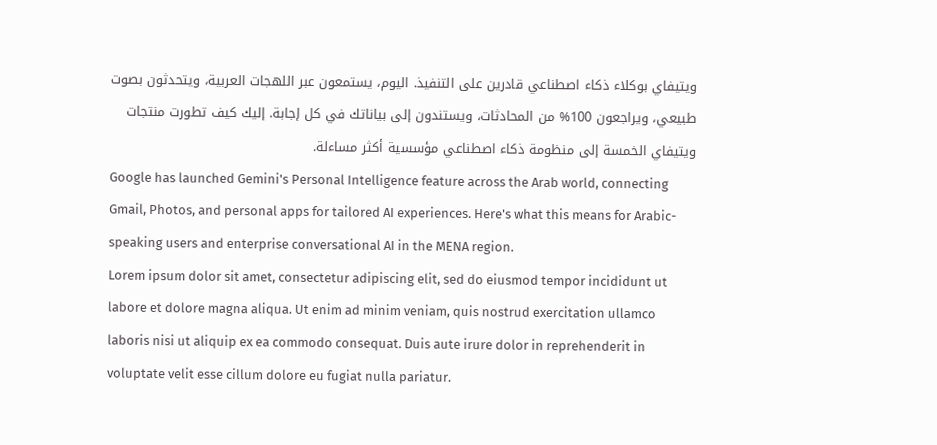ويتيفاي بوكلاء ذكاء اصطناعي قادرين على التنفيذ. اليوم، يستمعون عبر اللهجات العربية، ويتحدثون بصوت طبيعي، ويراجعون 100% من المحادثات، ويستندون إلى بياناتك في كل إجابة. إليك كيف تطورت منتجات ويتيفاي الخمسة إلى منظومة ذكاء اصطناعي مؤسسية أكثر مساءلة.
Google has launched Gemini's Personal Intelligence feature across the Arab world, connecting Gmail, Photos, and personal apps for tailored AI experiences. Here's what this means for Arabic-speaking users and enterprise conversational AI in the MENA region.
Lorem ipsum dolor sit amet, consectetur adipiscing elit, sed do eiusmod tempor incididunt ut labore et dolore magna aliqua. Ut enim ad minim veniam, quis nostrud exercitation ullamco laboris nisi ut aliquip ex ea commodo consequat. Duis aute irure dolor in reprehenderit in voluptate velit esse cillum dolore eu fugiat nulla pariatur.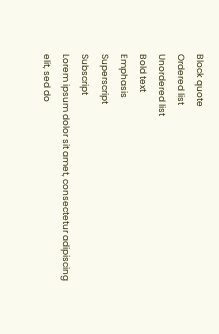Block quote
Ordered list
Unordered list
Bold text
Emphasis
Superscript
Subscript
Lorem ipsum dolor sit amet, consectetur adipiscing elit, sed do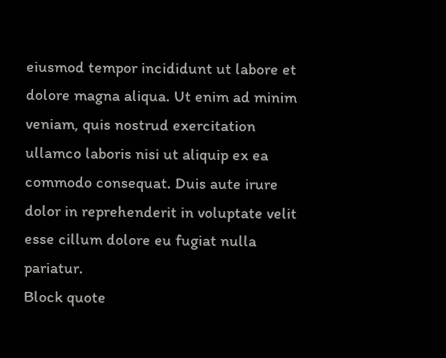eiusmod tempor incididunt ut labore et dolore magna aliqua. Ut enim ad minim veniam, quis nostrud exercitation ullamco laboris nisi ut aliquip ex ea commodo consequat. Duis aute irure dolor in reprehenderit in voluptate velit esse cillum dolore eu fugiat nulla pariatur.
Block quote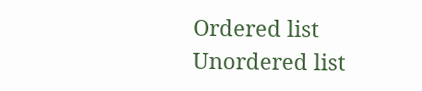Ordered list
Unordered list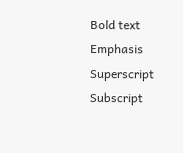Bold text
Emphasis
Superscript
Subscript